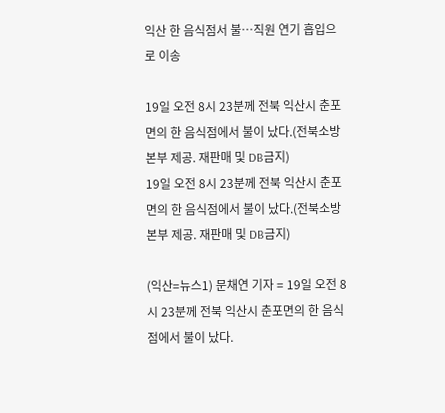익산 한 음식점서 불…직원 연기 흡입으로 이송

19일 오전 8시 23분께 전북 익산시 춘포면의 한 음식점에서 불이 났다.(전북소방본부 제공. 재판매 및 DB금지)
19일 오전 8시 23분께 전북 익산시 춘포면의 한 음식점에서 불이 났다.(전북소방본부 제공. 재판매 및 DB금지)

(익산=뉴스1) 문채연 기자 = 19일 오전 8시 23분께 전북 익산시 춘포면의 한 음식점에서 불이 났다.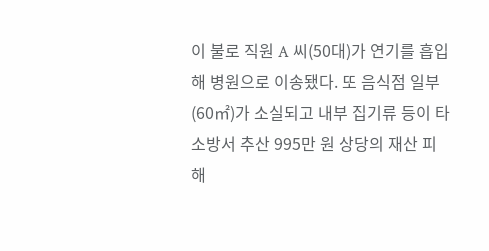이 불로 직원 A 씨(50대)가 연기를 흡입해 병원으로 이송됐다. 또 음식점 일부(60㎡)가 소실되고 내부 집기류 등이 타 소방서 추산 995만 원 상당의 재산 피해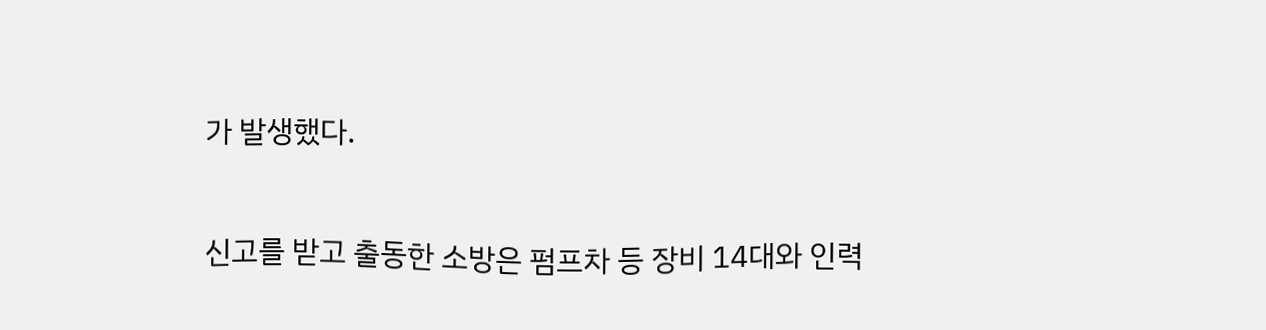가 발생했다.

신고를 받고 출동한 소방은 펌프차 등 장비 14대와 인력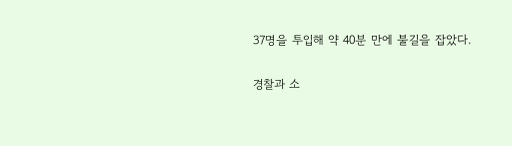37명을 투입해 약 40분 만에 불길을 잡았다.

경찰과 소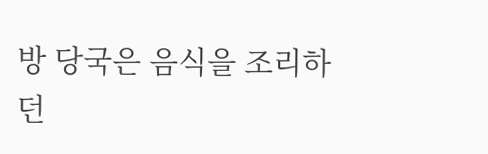방 당국은 음식을 조리하던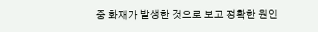중 화재가 발생한 것으로 보고 정확한 원인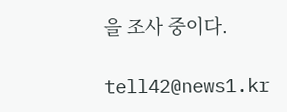을 조사 중이다.

tell42@news1.kr